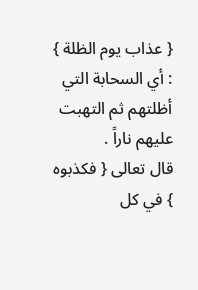{ عذاب يوم الظلة } : أي السحابة التي أظلتهم ثم التهبت عليهم ناراً .
قال تعالى { فكذبوه } في كل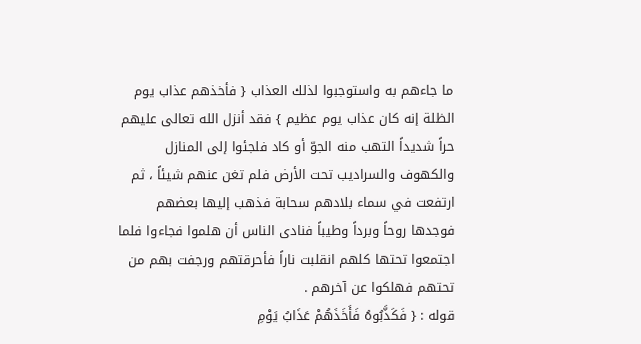ما جاءهم به واستوجبوا لذلك العذاب { فأخذهم عذاب يوم الظلة إنه كان عذاب يوم عظيم } فقد أنزل الله تعالى عليهم حراً شديداً التهب منه الجوّ أو كاد فلجئوا إلى المنازل والكهوف والسراديب تحت الأرض فلم تغن عنهم شيئاً ، ثم ارتفعت في سماء بلادهم سحابة فذهب إليها بعضهم فوجدها روحاً وبرداً وطيباً فنادى الناس أن هلموا فجاءوا فلما اجتمعوا تحتها كلهم انقلبت ناراً فأحرقتهم ورجفت بهم من تحتهم فهلكوا عن آخرهم .
قوله : { فَكَذَّبُوهُ فَأَخَذَهُمْ عَذَابُ يَوْمِ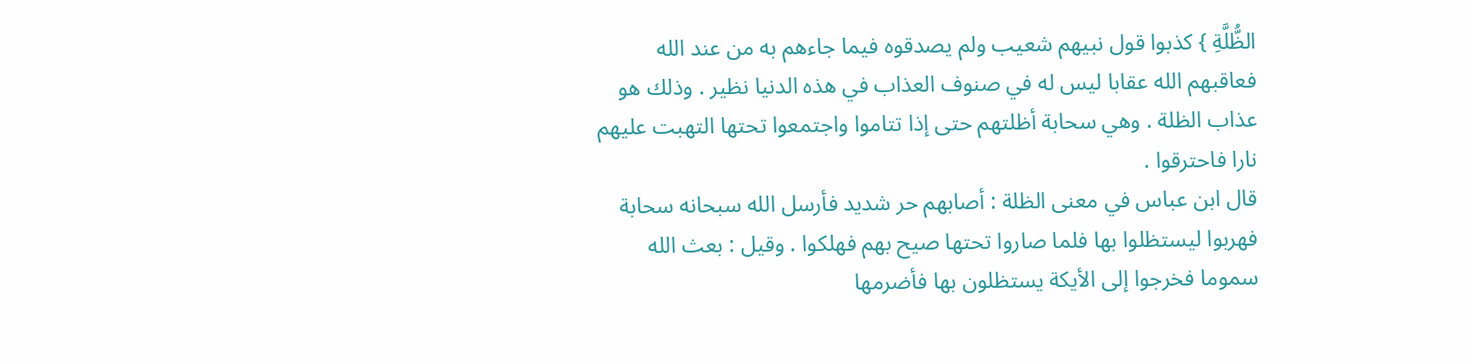الظُّلَّةِ } كذبوا قول نبيهم شعيب ولم يصدقوه فيما جاءهم به من عند الله فعاقبهم الله عقابا ليس له في صنوف العذاب في هذه الدنيا نظير . وذلك هو عذاب الظلة . وهي سحابة أظلتهم حتى إذا تتاموا واجتمعوا تحتها التهبت عليهم نارا فاحترقوا .
قال ابن عباس في معنى الظلة : أصابهم حر شديد فأرسل الله سبحانه سحابة فهربوا ليستظلوا بها فلما صاروا تحتها صيح بهم فهلكوا . وقيل : بعث الله سموما فخرجوا إلى الأيكة يستظلون بها فأضرمها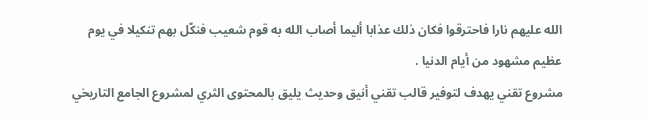الله عليهم نارا فاحترقوا فكان ذلك عذابا أليما أصاب الله به قوم شعيب فنكّل بهم تنكيلا في يوم عظيم مشهود من أيام الدنيا .
مشروع تقني يهدف لتوفير قالب تقني أنيق وحديث يليق بالمحتوى الثري لمشروع الجامع التاريخي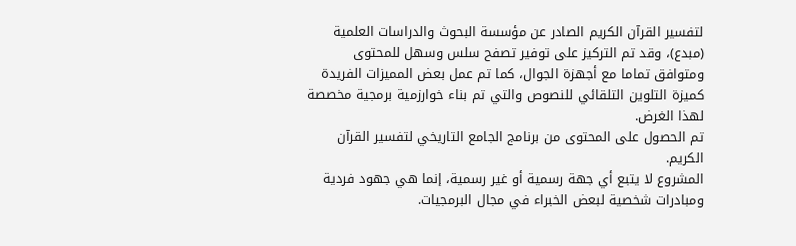لتفسير القرآن الكريم الصادر عن مؤسسة البحوث والدراسات العلمية (مبدع)، وقد تم التركيز على توفير تصفح سلس وسهل للمحتوى ومتوافق تماما مع أجهزة الجوال، كما تم عمل بعض المميزات الفريدة كميزة التلوين التلقائي للنصوص والتي تم بناء خوارزمية برمجية مخصصة لهذا الغرض.
تم الحصول على المحتوى من برنامج الجامع التاريخي لتفسير القرآن الكريم.
المشروع لا يتبع أي جهة رسمية أو غير رسمية، إنما هي جهود فردية ومبادرات شخصية لبعض الخبراء في مجال البرمجيات.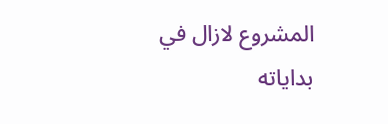المشروع لازال في بداياته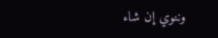وننوي إن شاء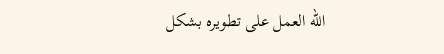الله العمل على تطويره بشكل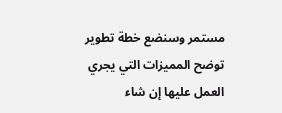مستمر وسنضع خطة تطوير توضح المميزات التي يجري العمل عليها إن شاء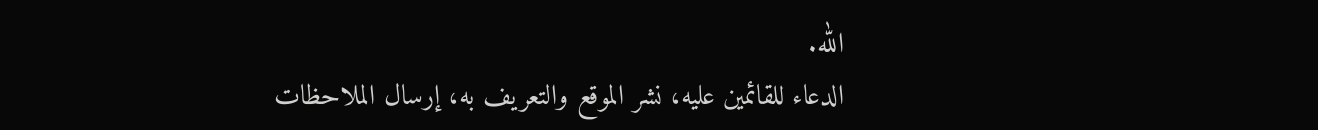الله.
الدعاء للقائمين عليه، نشر الموقع والتعريف به، إرسال الملاحظات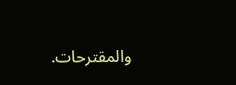والمقترحات.